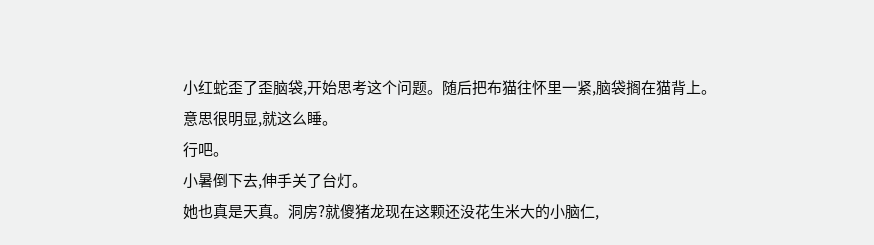小红蛇歪了歪脑袋,开始思考这个问题。随后把布猫往怀里一紧,脑袋搁在猫背上。
意思很明显,就这么睡。
行吧。
小暑倒下去,伸手关了台灯。
她也真是天真。洞房?就傻猪龙现在这颗还没花生米大的小脑仁,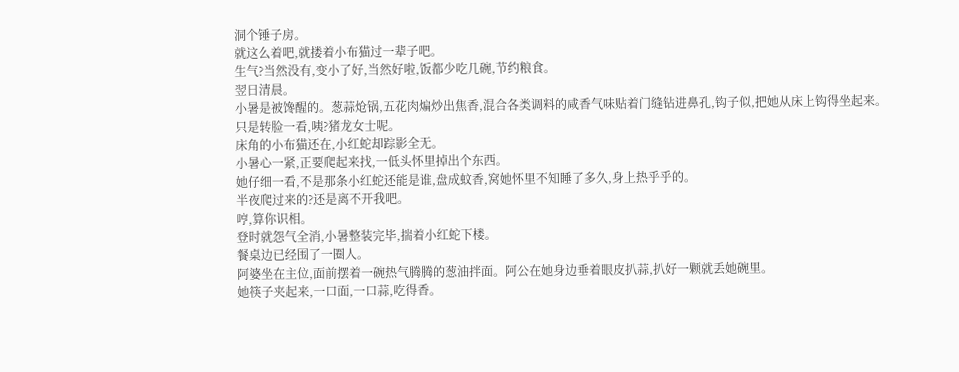洞个锤子房。
就这么着吧,就搂着小布猫过一辈子吧。
生气?当然没有,变小了好,当然好啦,饭都少吃几碗,节约粮食。
翌日清晨。
小暑是被馋醒的。葱蒜炝锅,五花肉煸炒出焦香,混合各类调料的咸香气味贴着门缝钻进鼻孔,钩子似,把她从床上钩得坐起来。
只是转脸一看,咦?猪龙女士呢。
床角的小布猫还在,小红蛇却踪影全无。
小暑心一紧,正要爬起来找,一低头怀里掉出个东西。
她仔细一看,不是那条小红蛇还能是谁,盘成蚊香,窝她怀里不知睡了多久,身上热乎乎的。
半夜爬过来的?还是离不开我吧。
哼,算你识相。
登时就怨气全消,小暑整装完毕,揣着小红蛇下楼。
餐桌边已经围了一圈人。
阿婆坐在主位,面前摆着一碗热气腾腾的葱油拌面。阿公在她身边垂着眼皮扒蒜,扒好一颗就丢她碗里。
她筷子夹起来,一口面,一口蒜,吃得香。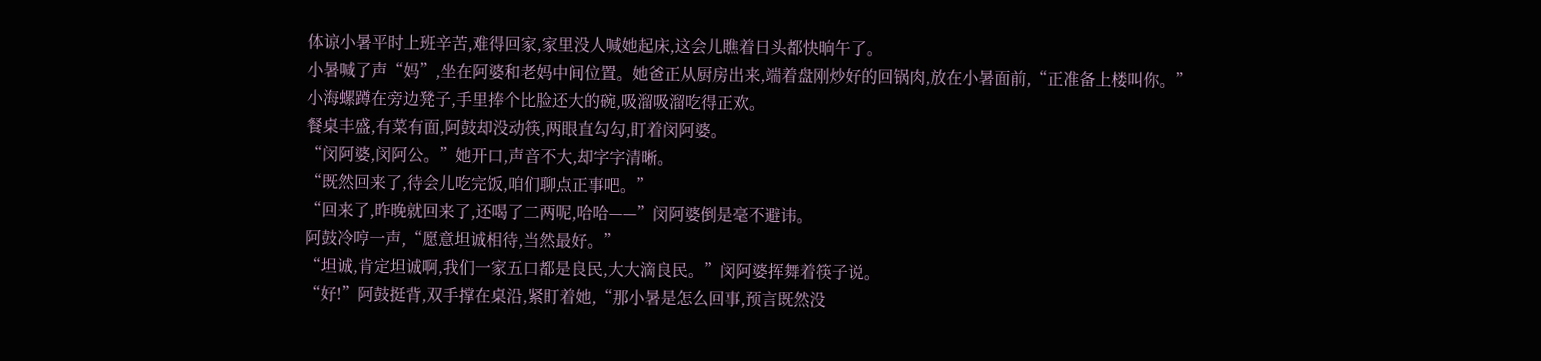体谅小暑平时上班辛苦,难得回家,家里没人喊她起床,这会儿瞧着日头都快晌午了。
小暑喊了声“妈”,坐在阿婆和老妈中间位置。她爸正从厨房出来,端着盘刚炒好的回锅肉,放在小暑面前,“正准备上楼叫你。”
小海螺蹲在旁边凳子,手里捧个比脸还大的碗,吸溜吸溜吃得正欢。
餐桌丰盛,有菜有面,阿鼓却没动筷,两眼直勾勾,盯着闵阿婆。
“闵阿婆,闵阿公。”她开口,声音不大,却字字清晰。
“既然回来了,待会儿吃完饭,咱们聊点正事吧。”
“回来了,昨晚就回来了,还喝了二两呢,哈哈——”闵阿婆倒是毫不避讳。
阿鼓冷哼一声,“愿意坦诚相待,当然最好。”
“坦诚,肯定坦诚啊,我们一家五口都是良民,大大滴良民。”闵阿婆挥舞着筷子说。
“好!”阿鼓挺背,双手撑在桌沿,紧盯着她,“那小暑是怎么回事,预言既然没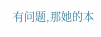有问题,那她的本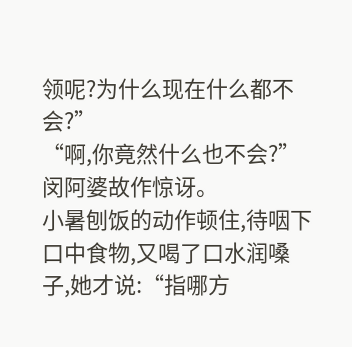领呢?为什么现在什么都不会?”
“啊,你竟然什么也不会?”闵阿婆故作惊讶。
小暑刨饭的动作顿住,待咽下口中食物,又喝了口水润嗓子,她才说:“指哪方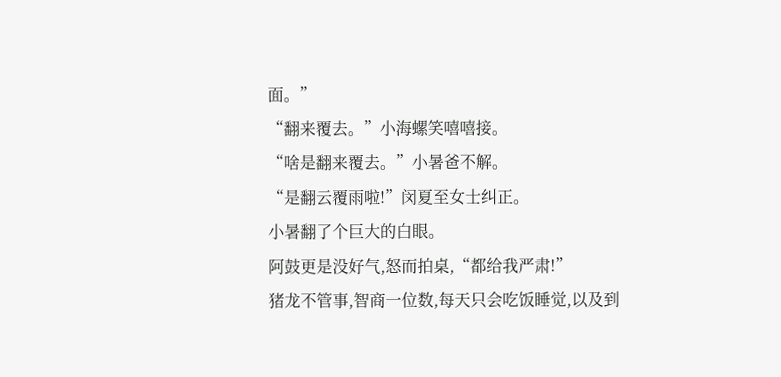面。”
“翻来覆去。”小海螺笑嘻嘻接。
“啥是翻来覆去。”小暑爸不解。
“是翻云覆雨啦!”闵夏至女士纠正。
小暑翻了个巨大的白眼。
阿鼓更是没好气,怒而拍桌,“都给我严肃!”
猪龙不管事,智商一位数,每天只会吃饭睡觉,以及到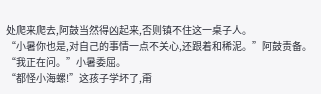处爬来爬去,阿鼓当然得凶起来,否则镇不住这一桌子人。
“小暑你也是,对自己的事情一点不关心,还跟着和稀泥。”阿鼓责备。
“我正在问。”小暑委屈。
“都怪小海螺!”这孩子学坏了,甭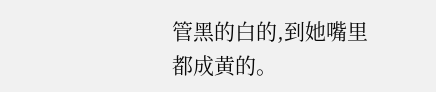管黑的白的,到她嘴里都成黄的。